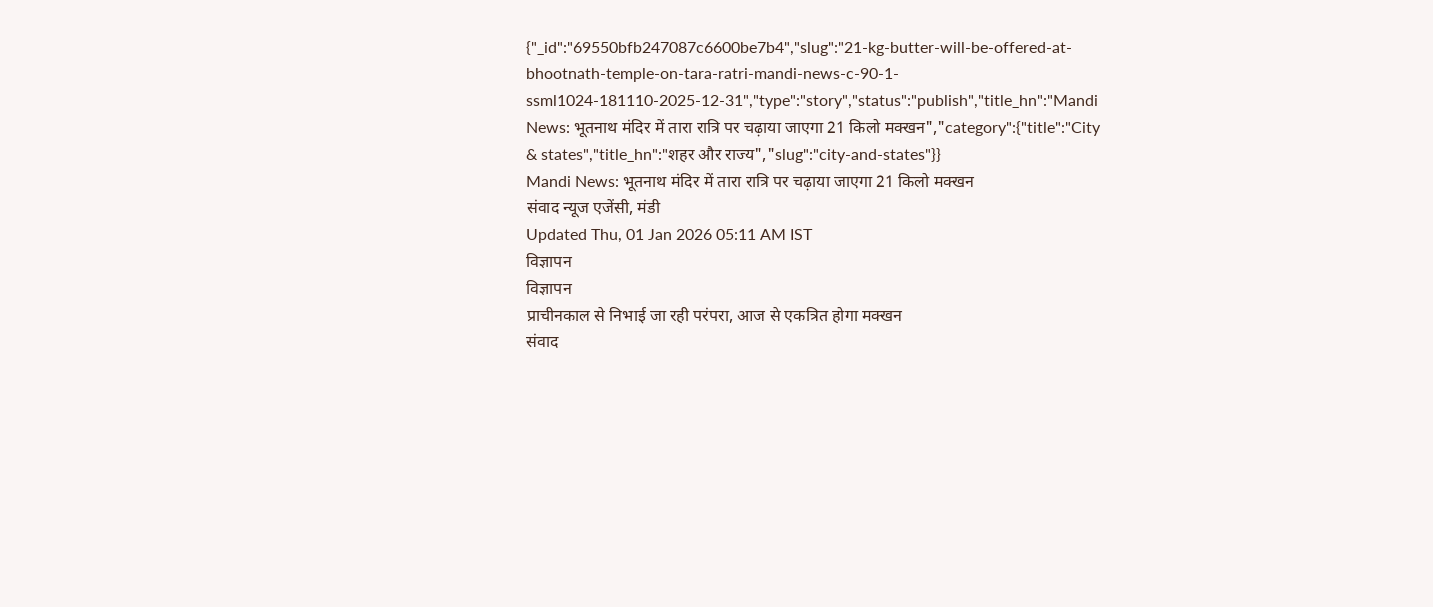{"_id":"69550bfb247087c6600be7b4","slug":"21-kg-butter-will-be-offered-at-bhootnath-temple-on-tara-ratri-mandi-news-c-90-1-ssml1024-181110-2025-12-31","type":"story","status":"publish","title_hn":"Mandi News: भूतनाथ मंदिर में तारा रात्रि पर चढ़ाया जाएगा 21 किलो मक्खन","category":{"title":"City & states","title_hn":"शहर और राज्य","slug":"city-and-states"}}
Mandi News: भूतनाथ मंदिर में तारा रात्रि पर चढ़ाया जाएगा 21 किलो मक्खन
संवाद न्यूज एजेंसी, मंडी
Updated Thu, 01 Jan 2026 05:11 AM IST
विज्ञापन
विज्ञापन
प्राचीनकाल से निभाई जा रही परंपरा, आज से एकत्रित होगा मक्खन
संवाद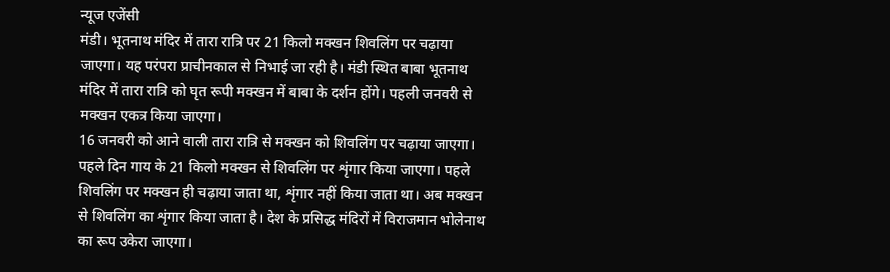न्यूज एजेंसी
मंडी। भूतनाथ मंदिर में तारा रात्रि पर 21 किलो मक्खन शिवलिंग पर चढ़ाया जाएगा। यह परंपरा प्राचीनकाल से निभाई जा रही है। मंडी स्थित बाबा भूतनाथ मंदिर में तारा रात्रि को घृत रूपी मक्खन में बाबा के दर्शन होंगे। पहली जनवरी से मक्खन एकत्र किया जाएगा।
16 जनवरी को आने वाली तारा रात्रि से मक्खन को शिवलिंग पर चढ़ाया जाएगा। पहले दिन गाय के 21 किलो मक्खन से शिवलिंग पर शृंगार किया जाएगा। पहले शिवलिंग पर मक्खन ही चढ़ाया जाता था, शृंगार नहीं किया जाता था। अब मक्खन से शिवलिंग का शृंगार किया जाता है। देश के प्रसिद्ध मंदिरों में विराजमान भोलेनाथ का रूप उकेरा जाएगा।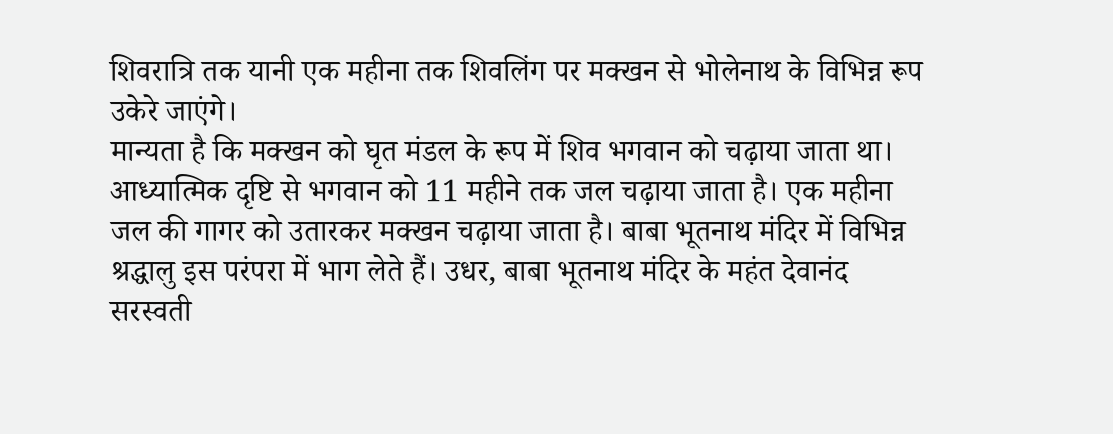शिवरात्रि तक यानी एक महीना तक शिवलिंग पर मक्खन से भोलेनाथ के विभिन्न रूप उकेरे जाएंगे।
मान्यता है कि मक्खन को घृत मंडल के रूप में शिव भगवान को चढ़ाया जाता था। आध्यात्मिक दृष्टि से भगवान को 11 महीने तक जल चढ़ाया जाता है। एक महीना जल की गागर को उतारकर मक्खन चढ़ाया जाता है। बाबा भूतनाथ मंदिर में विभिन्न श्रद्धालु इस परंपरा में भाग लेते हैं। उधर, बाबा भूतनाथ मंदिर के महंत देवानंद सरस्वती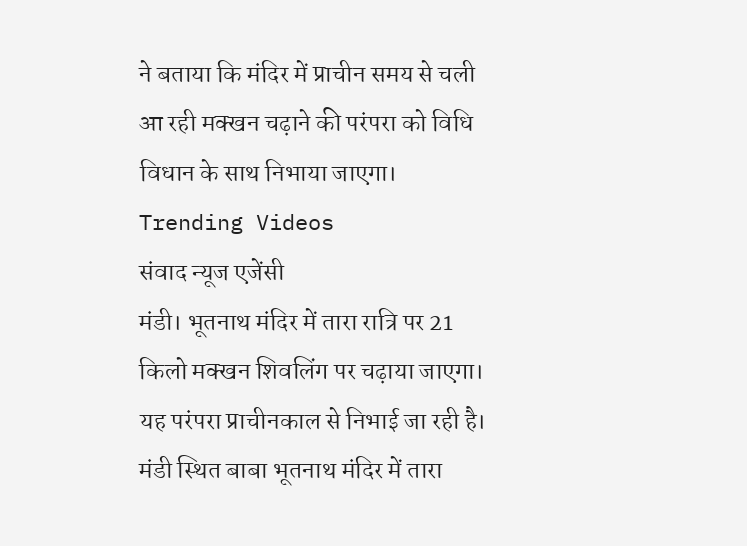ने बताया कि मंदिर में प्राचीन समय से चली आ रही मक्खन चढ़ाने की परंपरा को विधि विधान के साथ निभाया जाएगा।
Trending Videos
संवाद न्यूज एजेंसी
मंडी। भूतनाथ मंदिर में तारा रात्रि पर 21 किलो मक्खन शिवलिंग पर चढ़ाया जाएगा। यह परंपरा प्राचीनकाल से निभाई जा रही है। मंडी स्थित बाबा भूतनाथ मंदिर में तारा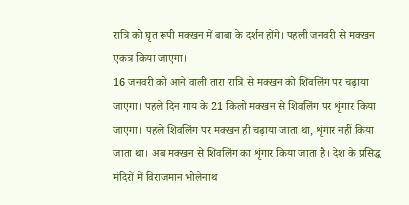रात्रि को घृत रूपी मक्खन में बाबा के दर्शन होंगे। पहली जनवरी से मक्खन एकत्र किया जाएगा।
16 जनवरी को आने वाली तारा रात्रि से मक्खन को शिवलिंग पर चढ़ाया जाएगा। पहले दिन गाय के 21 किलो मक्खन से शिवलिंग पर शृंगार किया जाएगा। पहले शिवलिंग पर मक्खन ही चढ़ाया जाता था, शृंगार नहीं किया जाता था। अब मक्खन से शिवलिंग का शृंगार किया जाता है। देश के प्रसिद्ध मंदिरों में विराजमान भोलेनाथ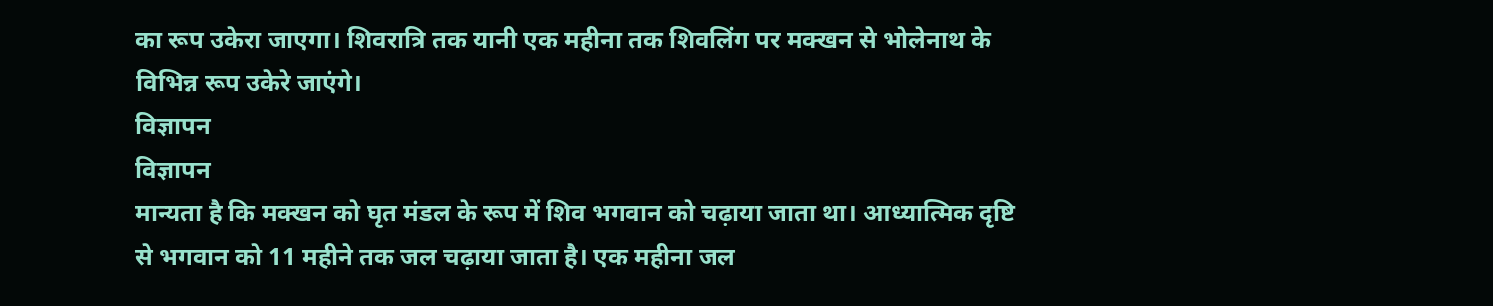का रूप उकेरा जाएगा। शिवरात्रि तक यानी एक महीना तक शिवलिंग पर मक्खन से भोलेनाथ के विभिन्न रूप उकेरे जाएंगे।
विज्ञापन
विज्ञापन
मान्यता है कि मक्खन को घृत मंडल के रूप में शिव भगवान को चढ़ाया जाता था। आध्यात्मिक दृष्टि से भगवान को 11 महीने तक जल चढ़ाया जाता है। एक महीना जल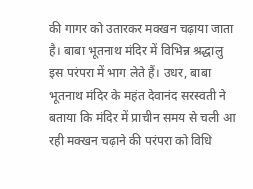की गागर को उतारकर मक्खन चढ़ाया जाता है। बाबा भूतनाथ मंदिर में विभिन्न श्रद्धालु इस परंपरा में भाग लेते हैं। उधर, बाबा भूतनाथ मंदिर के महंत देवानंद सरस्वती ने बताया कि मंदिर में प्राचीन समय से चली आ रही मक्खन चढ़ाने की परंपरा को विधि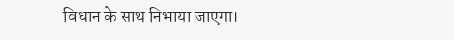विधान के साथ निभाया जाएगा।